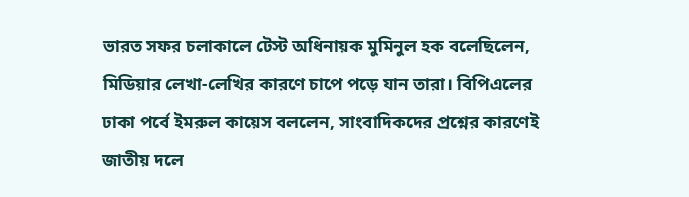ভারত সফর চলাকালে টেস্ট অধিনায়ক মুমিনুল হক বলেছিলেন, মিডিয়ার লেখা-লেখির কারণে চাপে পড়ে যান তারা। বিপিএলের ঢাকা পর্বে ইমরুল কায়েস বললেন, সাংবাদিকদের প্রশ্নের কারণেই জাতীয় দলে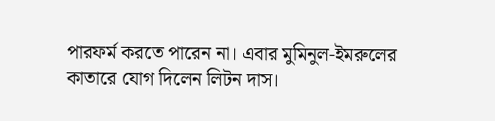পারফর্ম করতে পারেন না। এবার মুমিনুল-ইমরুলের কাতারে যোগ দিলেন লিটন দাস।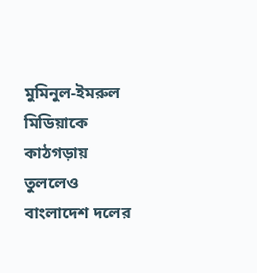মুমিনুল-ইমরুল মিডিয়াকে কাঠগড়ায় তুললেও বাংলাদেশ দলের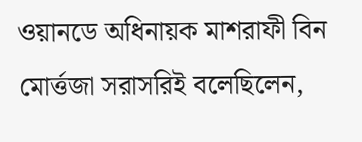ওয়ানডে অধিনায়ক মাশরাফী বিন মোর্ত্তজা সরাসরিই বলেছিলেন,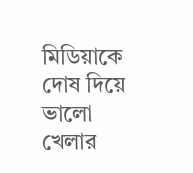মিডিয়াকে দোষ দিয়ে ভালো খেলার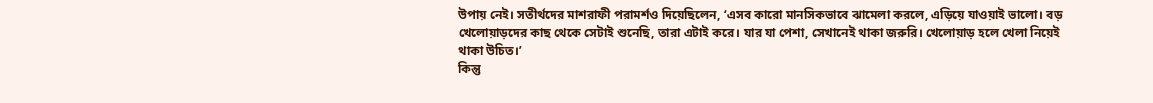উপায় নেই। সতীর্থদের মাশরাফী পরামর্শও দিয়েছিলেন, ‘এসব কারো মানসিকভাবে ঝামেলা করলে, এড়িয়ে যাওয়াই ভালো। বড় খেলোয়াড়দের কাছ থেকে সেটাই শুনেছি, তারা এটাই করে। যার যা পেশা, সেখানেই থাকা জরুরি। খেলোয়াড় হলে খেলা নিয়েই থাকা উচিত।’
কিন্তু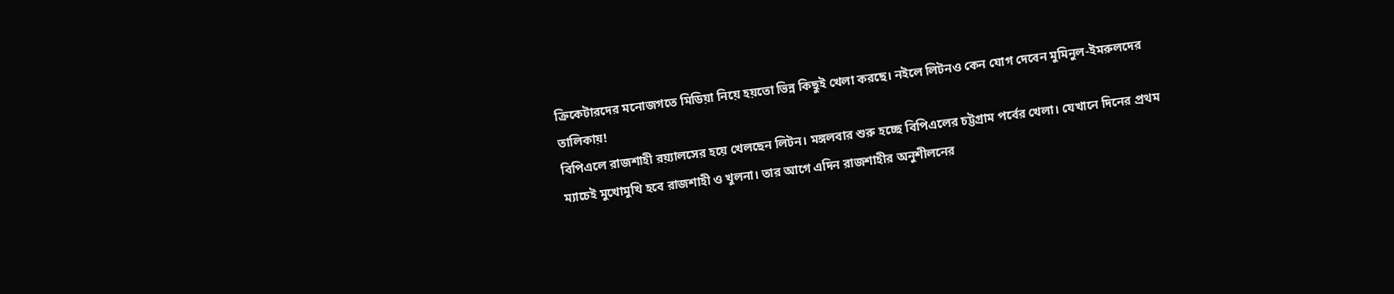ক্রিকেটারদের মনোজগতে মিডিয়া নিয়ে হয়তো ভিন্ন কিছুই খেলা করছে। নইলে লিটনও কেন যোগ দেবেন মুমিনুল-ইমরুলদের তালিকায়!
বিপিএলে রাজশাহী রয়্যালসের হয়ে খেলছেন লিটন। মঙ্গলবার শুরু হচ্ছে বিপিএলের চট্টগ্রাম পর্বের খেলা। যেখানে দিনের প্রথম ম্যাচেই মুখোমুখি হবে রাজশাহী ও খুলনা। তার আগে এদিন রাজশাহীর অনুশীলনের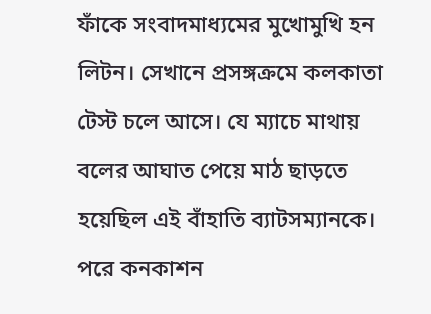ফাঁকে সংবাদমাধ্যমের মুখোমুখি হন লিটন। সেখানে প্রসঙ্গক্রমে কলকাতা টেস্ট চলে আসে। যে ম্যাচে মাথায় বলের আঘাত পেয়ে মাঠ ছাড়তে হয়েছিল এই বাঁহাতি ব্যাটসম্যানকে। পরে কনকাশন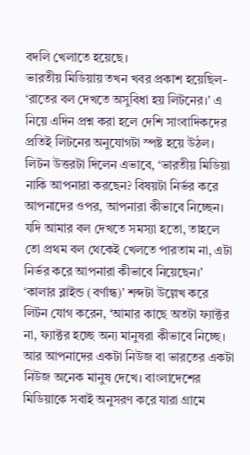বদলি খেলাতে হয়েছে।
ভারতীয় মিডিয়ায় তখন খবর প্রকাশ হয়েছিল- ‘রাতের বল দেখতে অসুবিধা হয় লিটনের।’ এ নিয়ে এদিন প্রশ্ন করা হলে দেশি সাংবাদিকদের প্রতিই লিটনের অনুযোগটা স্পষ্ট হয়ে উঠল।
লিটন উত্তরটা দিলেন এভাবে, ‘ভারতীয় মিডিয়া নাকি আপনারা করছেন? বিষয়টা নির্ভর করে আপনাদের ওপর, আপনারা কীভাবে নিচ্ছেন। যদি আমার বল দেখতে সমস্যা হতো, তাহলে তো প্রথম বল থেকেই খেলতে পারতাম না, এটা নির্ভর করে আপনারা কীভাবে নিয়েছেন।’
‘কালার ব্লাইন্ড (বর্ণান্ধ)’ শব্দটা উল্লেখ করে লিটন যোগ করেন, ‘আমার কাছে অতটা ফ্যাক্টর না, ফ্যাক্টর হচ্ছে অন্য মানুষরা কীভাবে নিচ্ছে। আর আপনাদের একটা নিউজ বা ভারতের একটা নিউজ অনেক মানুষ দেখে। বাংলাদেশের মিডিয়াকে সবাই অনুসরণ করে যারা গ্রামে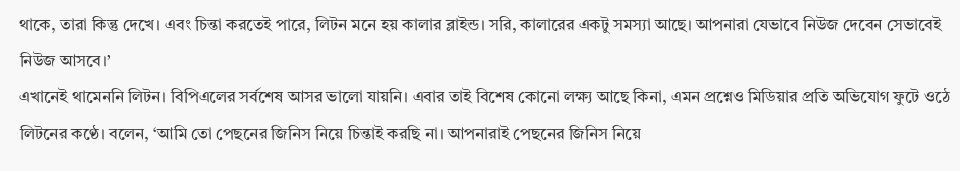থাকে, তারা কিন্তু দেখে। এবং চিন্তা করতেই পারে, লিটন মনে হয় কালার ব্লাইন্ড। সরি, কালারের একটু সমস্যা আছে। আপনারা যেভাবে নিউজ দেবেন সেভাবেই নিউজ আসবে।’
এখানেই থামেননি লিটন। বিপিএলের সর্বশেষ আসর ভালো যায়নি। এবার তাই বিশেষ কোনো লক্ষ্য আছে কিনা, এমন প্রশ্নেও মিডিয়ার প্রতি অভিযোগ ফুটে ওঠে লিটনের কণ্ঠে। বলেন, ‘আমি তো পেছনের জিনিস নিয়ে চিন্তাই করছি না। আপনারাই পেছনের জিনিস নিয়ে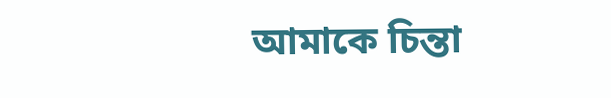আমাকে চিন্তা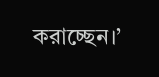করাচ্ছেন।’